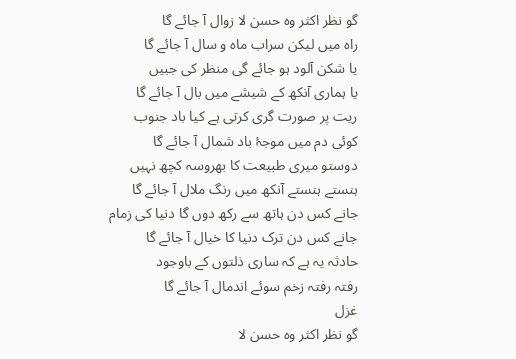گو نظر اکثر وہ حسن لا زوال آ جائے گا
راہ میں لیکن سراب ماہ و سال آ جائے گا
یا شکن آلود ہو جائے گی منظر کی جبیں
یا ہماری آنکھ کے شیشے میں بال آ جائے گا
ریت پر صورت گری کرتی ہے کیا باد جنوب
کوئی دم میں موجۂ باد شمال آ جائے گا
دوستو میری طبیعت کا بھروسہ کچھ نہیں
ہنستے ہنستے آنکھ میں رنگ ملال آ جائے گا
جانے کس دن ہاتھ سے رکھ دوں گا دنیا کی زمام
جانے کس دن ترک دنیا کا خیال آ جائے گا
حادثہ یہ ہے کہ ساری ذلتوں کے باوجود
رفتہ رفتہ زخم سوئے اندمال آ جائے گا
غزل
گو نظر اکثر وہ حسن لا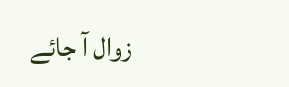زوال آ جائے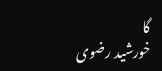گا
خورشید رضوی